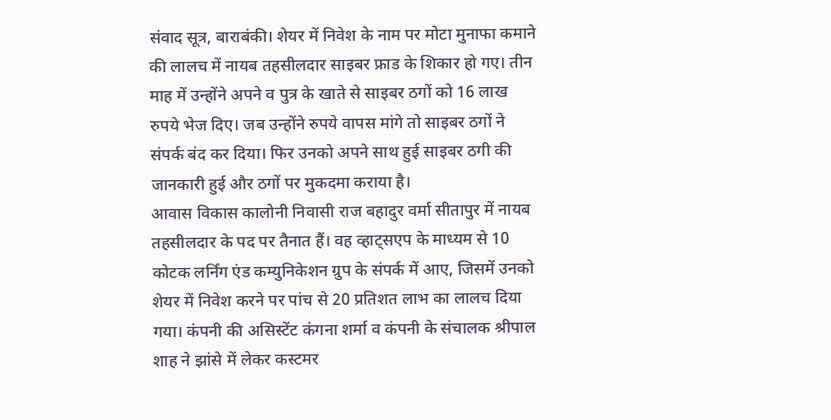संवाद सूत्र, बाराबंकी। शेयर में निवेश के नाम पर मोटा मुनाफा कमाने की लालच में नायब तहसीलदार साइबर फ्राड के शिकार हो गए। तीन माह में उन्होंने अपने व पुत्र के खाते से साइबर ठगों को 16 लाख रुपये भेज दिए। जब उन्होंने रुपये वापस मांगे तो साइबर ठगों ने संपर्क बंद कर दिया। फिर उनको अपने साथ हुई साइबर ठगी की जानकारी हुई और ठगों पर मुकदमा कराया है।
आवास विकास कालोनी निवासी राज बहादुर वर्मा सीतापुर में नायब तहसीलदार के पद पर तैनात हैं। वह व्हाट्सएप के माध्यम से 10 कोटक लर्निंग एंड कम्युनिकेशन ग्रुप के संपर्क में आए, जिसमें उनको शेयर में निवेश करने पर पांच से 20 प्रतिशत लाभ का लालच दिया गया। कंपनी की असिस्टेंट कंगना शर्मा व कंपनी के संचालक श्रीपाल शाह ने झांसे में लेकर कस्टमर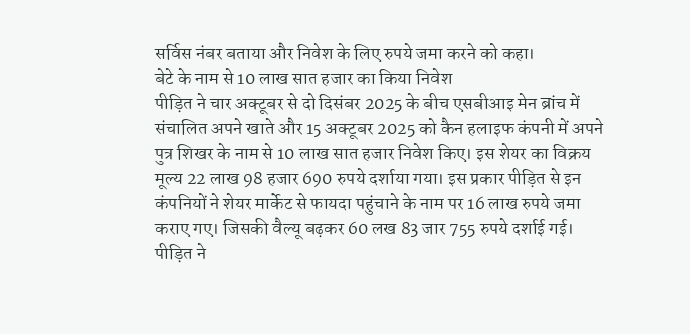सर्विस नंबर बताया और निवेश के लिए रुपये जमा करने को कहा।
बेटे के नाम से 10 लाख सात हजार का किया निवेश
पीड़ित ने चार अक्टूबर से दो दिसंबर 2025 के बीच एसबीआइ मेन ब्रांच में संचालित अपने खाते और 15 अक्टूबर 2025 को कैन हलाइफ कंपनी में अपने पुत्र शिखर के नाम से 10 लाख सात हजार निवेश किए। इस शेयर का विक्रय मूल्य 22 लाख 98 हजार 690 रुपये दर्शाया गया। इस प्रकार पीड़ित से इन कंपनियों ने शेयर मार्केट से फायदा पहुंचाने के नाम पर 16 लाख रुपये जमा कराए गए। जिसकी वैल्यू बढ़कर 60 लख 83 जार 755 रुपये दर्शाई गई।
पीड़ित ने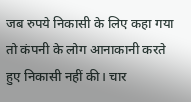जब रुपये निकासी के लिए कहा गया तो कंपनी के लोग आनाकानी करते हुए निकासी नहीं की। चार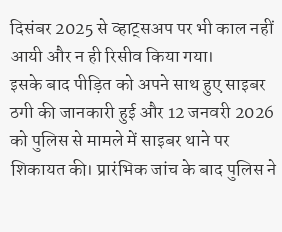दिसंबर 2025 से व्हाट्सअप पर भी काल नहीं आयी और न ही रिसीव किया गया।
इसके बाद पीड़ित को अपने साथ हुए साइबर ठगी की जानकारी हुई और 12 जनवरी 2026 को पुलिस से मामले में साइबर थाने पर शिकायत की। प्रारंभिक जांच के बाद पुलिस ने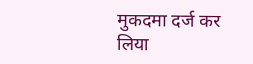मुकदमा दर्ज कर लिया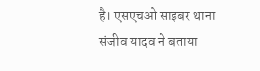है। एसएचओ साइबर थाना संजीव यादव ने बताया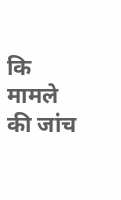कि मामले की जांच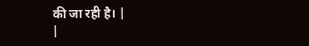की जा रही है। |
|